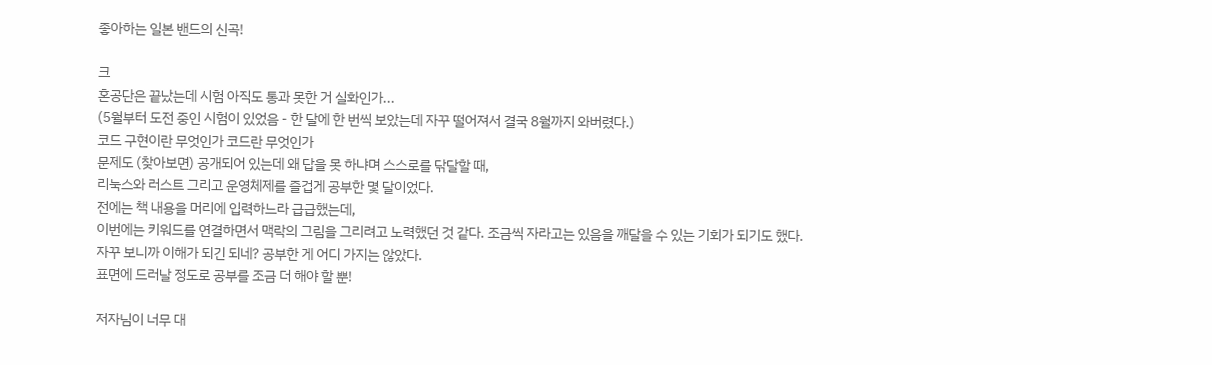좋아하는 일본 밴드의 신곡!

크
혼공단은 끝났는데 시험 아직도 통과 못한 거 실화인가...
(5월부터 도전 중인 시험이 있었음 - 한 달에 한 번씩 보았는데 자꾸 떨어져서 결국 8월까지 와버렸다.)
코드 구현이란 무엇인가 코드란 무엇인가
문제도 (찾아보면) 공개되어 있는데 왜 답을 못 하냐며 스스로를 닦달할 때,
리눅스와 러스트 그리고 운영체제를 즐겁게 공부한 몇 달이었다.
전에는 책 내용을 머리에 입력하느라 급급했는데,
이번에는 키워드를 연결하면서 맥락의 그림을 그리려고 노력했던 것 같다. 조금씩 자라고는 있음을 깨달을 수 있는 기회가 되기도 했다.
자꾸 보니까 이해가 되긴 되네? 공부한 게 어디 가지는 않았다.
표면에 드러날 정도로 공부를 조금 더 해야 할 뿐!

저자님이 너무 대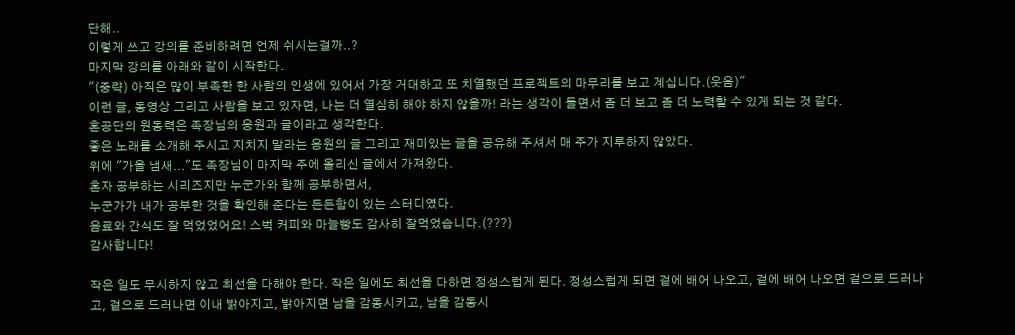단해..
이렇게 쓰고 강의를 준비하려면 언제 쉬시는걸까..?
마지막 강의를 아래와 같이 시작한다.
"(중략) 아직은 많이 부족한 한 사람의 인생에 있어서 가장 거대하고 또 치열했던 프로젝트의 마무리를 보고 계십니다.(웃음)"
이런 글, 동영상 그리고 사람을 보고 있자면, 나는 더 열심히 해야 하지 않을까! 라는 생각이 들면서 좀 더 보고 좀 더 노력할 수 있게 되는 것 같다.
혼공단의 원동력은 족장님의 응원과 글이라고 생각한다.
좋은 노래를 소개해 주시고 지치지 말라는 응원의 글 그리고 재미있는 글을 공유해 주셔서 매 주가 지루하지 않았다.
위에 "가을 냄새..."도 족장님이 마지막 주에 올리신 글에서 가져왔다.
혼자 공부하는 시리즈지만 누군가와 함께 공부하면서,
누군가가 내가 공부한 것을 확인해 준다는 든든함이 있는 스터디였다.
음료와 간식도 잘 먹었었어요! 스벅 커피와 마늘빵도 감사히 잘먹었습니다.(???)
감사합니다!

작은 일도 무시하지 않고 최선을 다해야 한다. 작은 일에도 최선을 다하면 정성스럽게 된다. 정성스럽게 되면 겉에 배어 나오고, 겉에 배어 나오면 겉으로 드러나고, 겉으로 드러나면 이내 밝아지고, 밝아지면 남을 감동시키고, 남을 감동시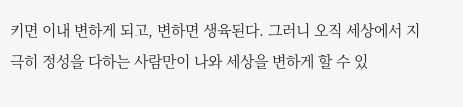키면 이내 변하게 되고, 변하면 생육된다. 그러니 오직 세상에서 지극히 정성을 다하는 사람만이 나와 세상을 변하게 할 수 있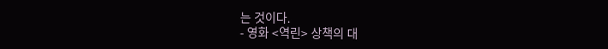는 것이다.
- 영화 <역린> 상책의 대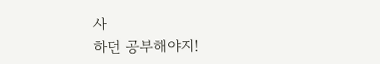사
하던 공부해야지!